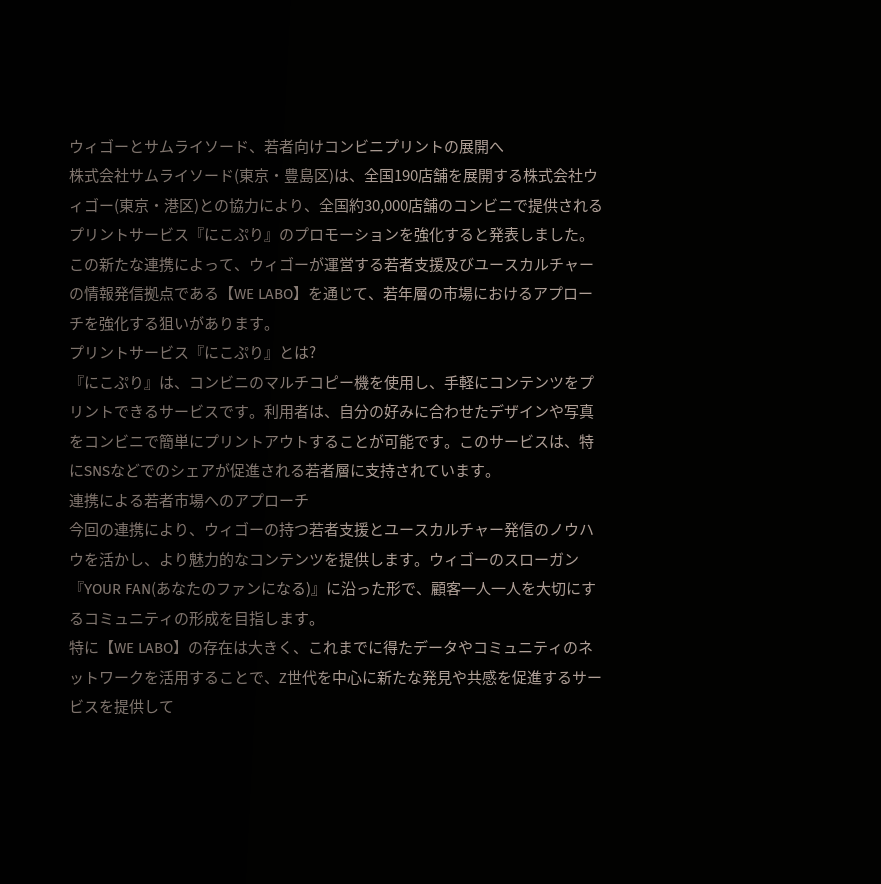ウィゴーとサムライソード、若者向けコンビニプリントの展開へ
株式会社サムライソード(東京・豊島区)は、全国190店舗を展開する株式会社ウィゴー(東京・港区)との協力により、全国約30,000店舗のコンビニで提供されるプリントサービス『にこぷり』のプロモーションを強化すると発表しました。この新たな連携によって、ウィゴーが運営する若者支援及びユースカルチャーの情報発信拠点である【WE LABO】を通じて、若年層の市場におけるアプローチを強化する狙いがあります。
プリントサービス『にこぷり』とは?
『にこぷり』は、コンビニのマルチコピー機を使用し、手軽にコンテンツをプリントできるサービスです。利用者は、自分の好みに合わせたデザインや写真をコンビニで簡単にプリントアウトすることが可能です。このサービスは、特にSNSなどでのシェアが促進される若者層に支持されています。
連携による若者市場へのアプローチ
今回の連携により、ウィゴーの持つ若者支援とユースカルチャー発信のノウハウを活かし、より魅力的なコンテンツを提供します。ウィゴーのスローガン『YOUR FAN(あなたのファンになる)』に沿った形で、顧客一人一人を大切にするコミュニティの形成を目指します。
特に【WE LABO】の存在は大きく、これまでに得たデータやコミュニティのネットワークを活用することで、Z世代を中心に新たな発見や共感を促進するサービスを提供して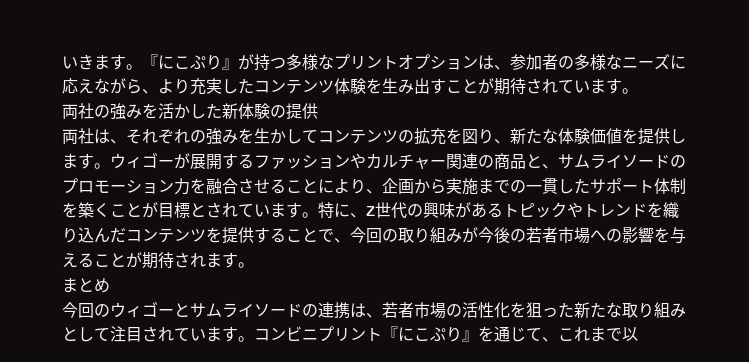いきます。『にこぷり』が持つ多様なプリントオプションは、参加者の多様なニーズに応えながら、より充実したコンテンツ体験を生み出すことが期待されています。
両社の強みを活かした新体験の提供
両社は、それぞれの強みを生かしてコンテンツの拡充を図り、新たな体験価値を提供します。ウィゴーが展開するファッションやカルチャー関連の商品と、サムライソードのプロモーション力を融合させることにより、企画から実施までの一貫したサポート体制を築くことが目標とされています。特に、Z世代の興味があるトピックやトレンドを織り込んだコンテンツを提供することで、今回の取り組みが今後の若者市場への影響を与えることが期待されます。
まとめ
今回のウィゴーとサムライソードの連携は、若者市場の活性化を狙った新たな取り組みとして注目されています。コンビニプリント『にこぷり』を通じて、これまで以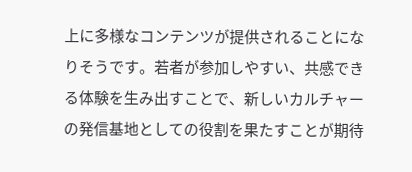上に多様なコンテンツが提供されることになりそうです。若者が参加しやすい、共感できる体験を生み出すことで、新しいカルチャーの発信基地としての役割を果たすことが期待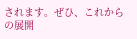されます。ぜひ、これからの展開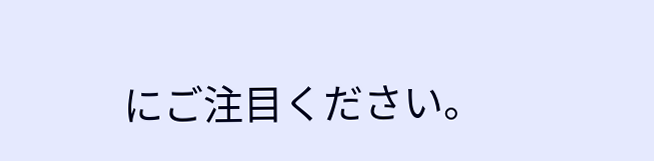にご注目ください。